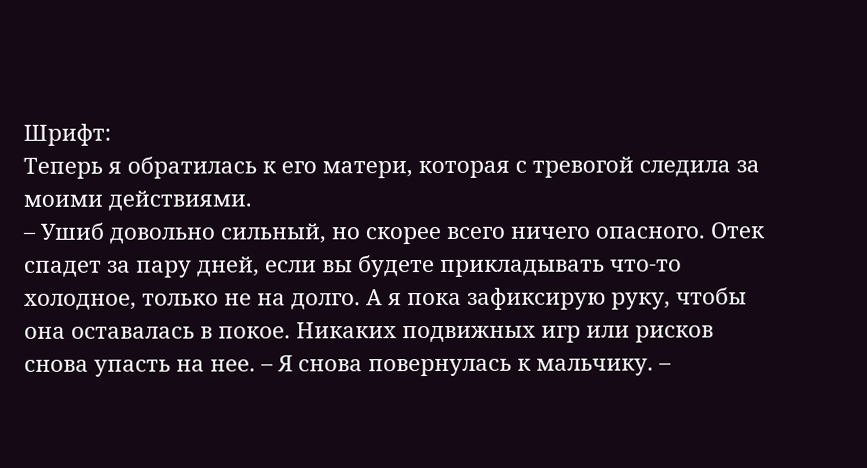Шрифт:
Теперь я обратилась к его матери, которая с тревогой следила за моими действиями.
– Ушиб довольно сильный, но скорее всего ничего опасного. Отек спадет за пару дней, если вы будете прикладывать что-то холодное, только не на долго. А я пока зафиксирую руку, чтобы она оставалась в покое. Никаких подвижных игр или рисков снова упасть на нее. – Я снова повернулась к мальчику. –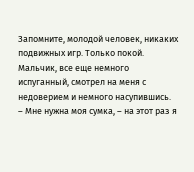Запомните, молодой человек, никаких подвижных игр. Только покой.
Мальчик, все еще немного испуганный, смотрел на меня с недоверием и немного насупившись.
– Мне нужна моя сумка, – на этот раз я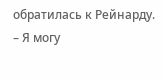обратилась к Рейнарду.
– Я могу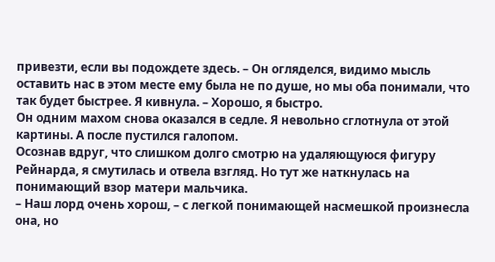привезти, если вы подождете здесь. – Он огляделся, видимо мысль оставить нас в этом месте ему была не по душе, но мы оба понимали, что так будет быстрее. Я кивнула. – Хорошо, я быстро.
Он одним махом снова оказался в седле. Я невольно сглотнула от этой картины. А после пустился галопом.
Осознав вдруг, что слишком долго смотрю на удаляющуюся фигуру Рейнарда, я смутилась и отвела взгляд. Но тут же наткнулась на понимающий взор матери мальчика.
– Наш лорд очень хорош, – с легкой понимающей насмешкой произнесла она, но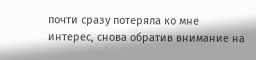почти сразу потеряла ко мне интерес, снова обратив внимание на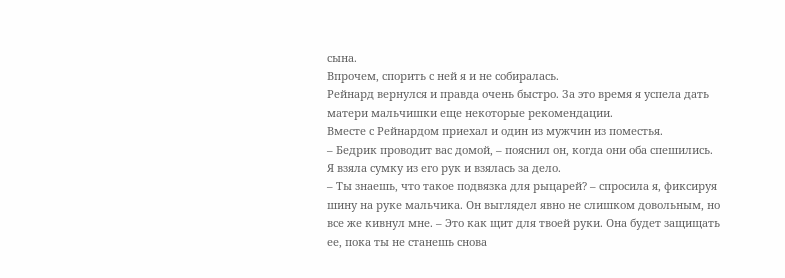сына.
Впрочем, спорить с ней я и не собиралась.
Рейнард вернулся и правда очень быстро. За это время я успела дать матери мальчишки еще некоторые рекомендации.
Вместе с Рейнардом приехал и один из мужчин из поместья.
– Бедрик проводит вас домой, – пояснил он, когда они оба спешились.
Я взяла сумку из его рук и взялась за дело.
– Ты знаешь, что такое подвязка для рыцарей? – спросила я, фиксируя шину на руке мальчика. Он выглядел явно не слишком довольным, но все же кивнул мне. – Это как щит для твоей руки. Она будет защищать ее, пока ты не станешь снова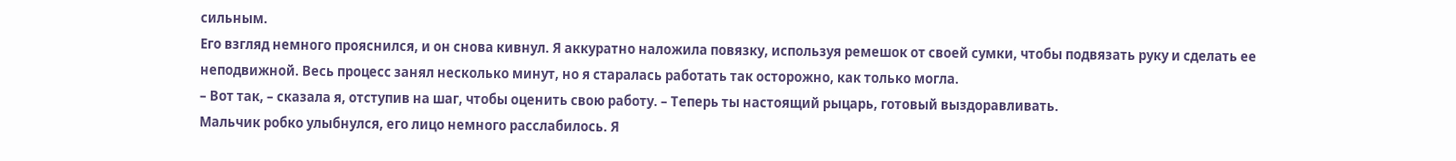сильным.
Его взгляд немного прояснился, и он снова кивнул. Я аккуратно наложила повязку, используя ремешок от своей сумки, чтобы подвязать руку и сделать ее неподвижной. Весь процесс занял несколько минут, но я старалась работать так осторожно, как только могла.
– Вот так, – сказала я, отступив на шаг, чтобы оценить свою работу. – Теперь ты настоящий рыцарь, готовый выздоравливать.
Мальчик робко улыбнулся, его лицо немного расслабилось. Я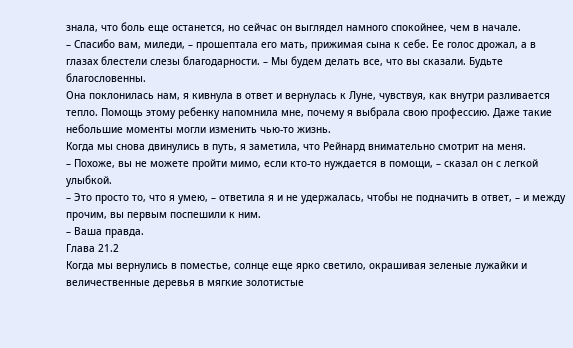знала, что боль еще останется, но сейчас он выглядел намного спокойнее, чем в начале.
– Спасибо вам, миледи, – прошептала его мать, прижимая сына к себе. Ее голос дрожал, а в глазах блестели слезы благодарности. – Мы будем делать все, что вы сказали. Будьте благословенны.
Она поклонилась нам, я кивнула в ответ и вернулась к Луне, чувствуя, как внутри разливается тепло. Помощь этому ребенку напомнила мне, почему я выбрала свою профессию. Даже такие небольшие моменты могли изменить чью-то жизнь.
Когда мы снова двинулись в путь, я заметила, что Рейнард внимательно смотрит на меня.
– Похоже, вы не можете пройти мимо, если кто-то нуждается в помощи, – сказал он с легкой улыбкой.
– Это просто то, что я умею, – ответила я и не удержалась, чтобы не подначить в ответ, – и между прочим, вы первым поспешили к ним.
– Ваша правда.
Глава 21.2
Когда мы вернулись в поместье, солнце еще ярко светило, окрашивая зеленые лужайки и величественные деревья в мягкие золотистые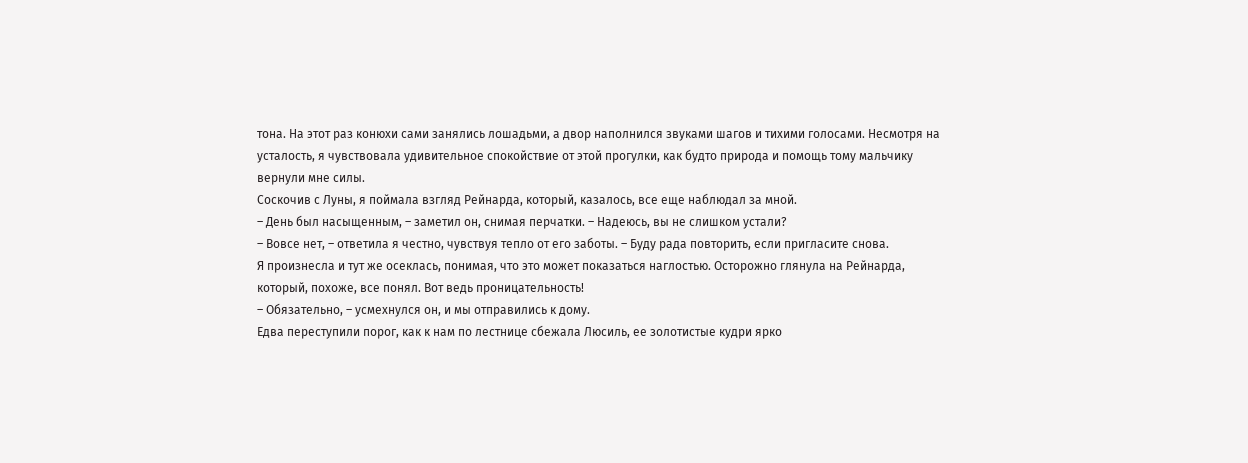тона. На этот раз конюхи сами занялись лошадьми, а двор наполнился звуками шагов и тихими голосами. Несмотря на усталость, я чувствовала удивительное спокойствие от этой прогулки, как будто природа и помощь тому мальчику вернули мне силы.
Соскочив с Луны, я поймала взгляд Рейнарда, который, казалось, все еще наблюдал за мной.
– День был насыщенным, – заметил он, снимая перчатки. – Надеюсь, вы не слишком устали?
– Вовсе нет, – ответила я честно, чувствуя тепло от его заботы. – Буду рада повторить, если пригласите снова.
Я произнесла и тут же осеклась, понимая, что это может показаться наглостью. Осторожно глянула на Рейнарда, который, похоже, все понял. Вот ведь проницательность!
– Обязательно, – усмехнулся он, и мы отправились к дому.
Едва переступили порог, как к нам по лестнице сбежала Люсиль, ее золотистые кудри ярко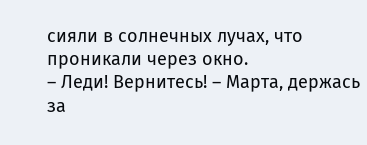сияли в солнечных лучах, что проникали через окно.
– Леди! Вернитесь! – Марта, держась за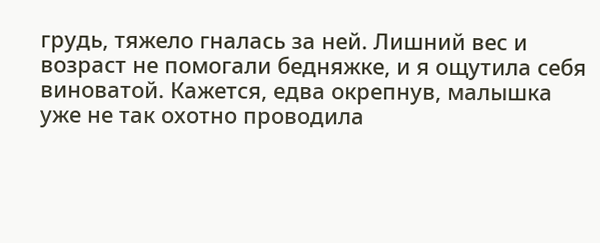грудь, тяжело гналась за ней. Лишний вес и возраст не помогали бедняжке, и я ощутила себя виноватой. Кажется, едва окрепнув, малышка уже не так охотно проводила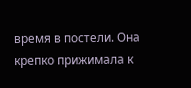время в постели. Она крепко прижимала к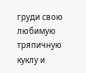груди свою любимую тряпичную куклу и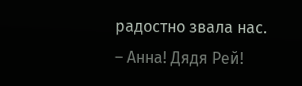радостно звала нас.
– Анна! Дядя Рей!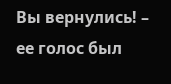Вы вернулись! – ее голос был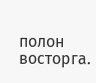полон восторга.